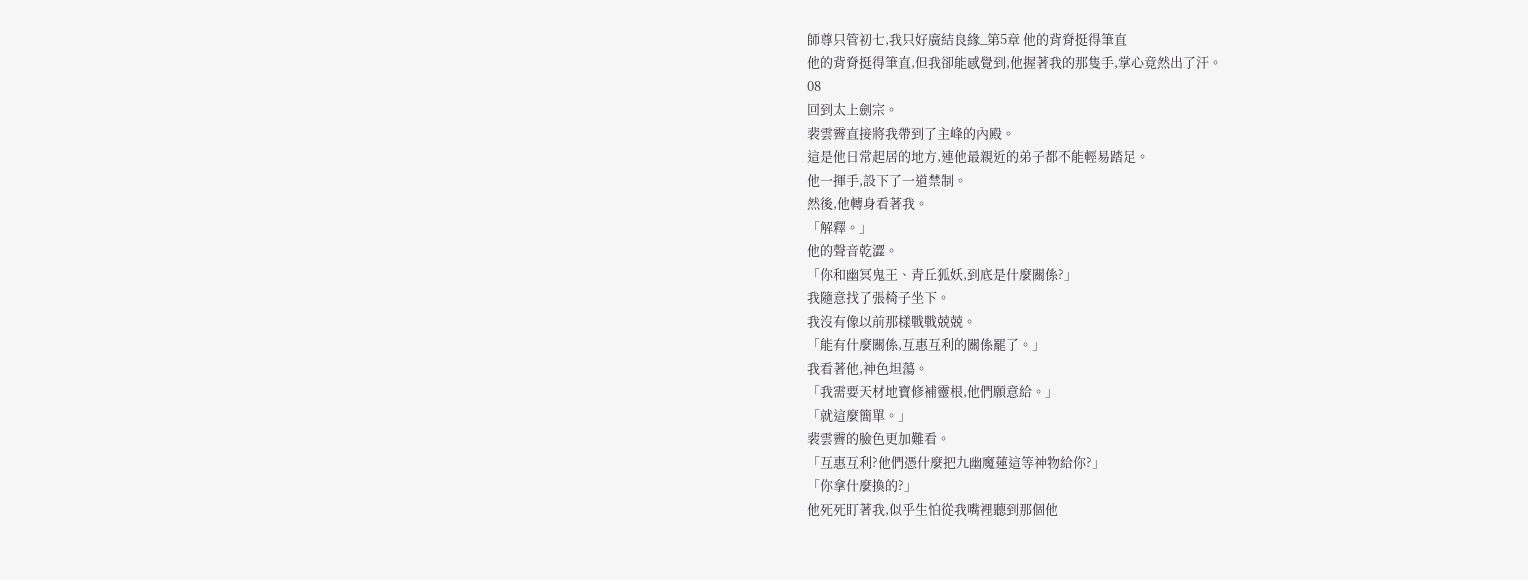師尊只管初七,我只好廣結良緣_第5章 他的背脊挺得筆直
他的背脊挺得筆直,但我卻能感覺到,他握著我的那隻手,掌心竟然出了汗。
08
回到太上劍宗。
裴雲霽直接將我帶到了主峰的內殿。
這是他日常起居的地方,連他最親近的弟子都不能輕易踏足。
他一揮手,設下了一道禁制。
然後,他轉身看著我。
「解釋。」
他的聲音乾澀。
「你和幽冥鬼王、青丘狐妖,到底是什麼關係?」
我隨意找了張椅子坐下。
我沒有像以前那樣戰戰兢兢。
「能有什麼關係,互惠互利的關係罷了。」
我看著他,神色坦蕩。
「我需要天材地寶修補靈根,他們願意給。」
「就這麼簡單。」
裴雲霽的臉色更加難看。
「互惠互利?他們憑什麼把九幽魔蓮這等神物給你?」
「你拿什麼換的?」
他死死盯著我,似乎生怕從我嘴裡聽到那個他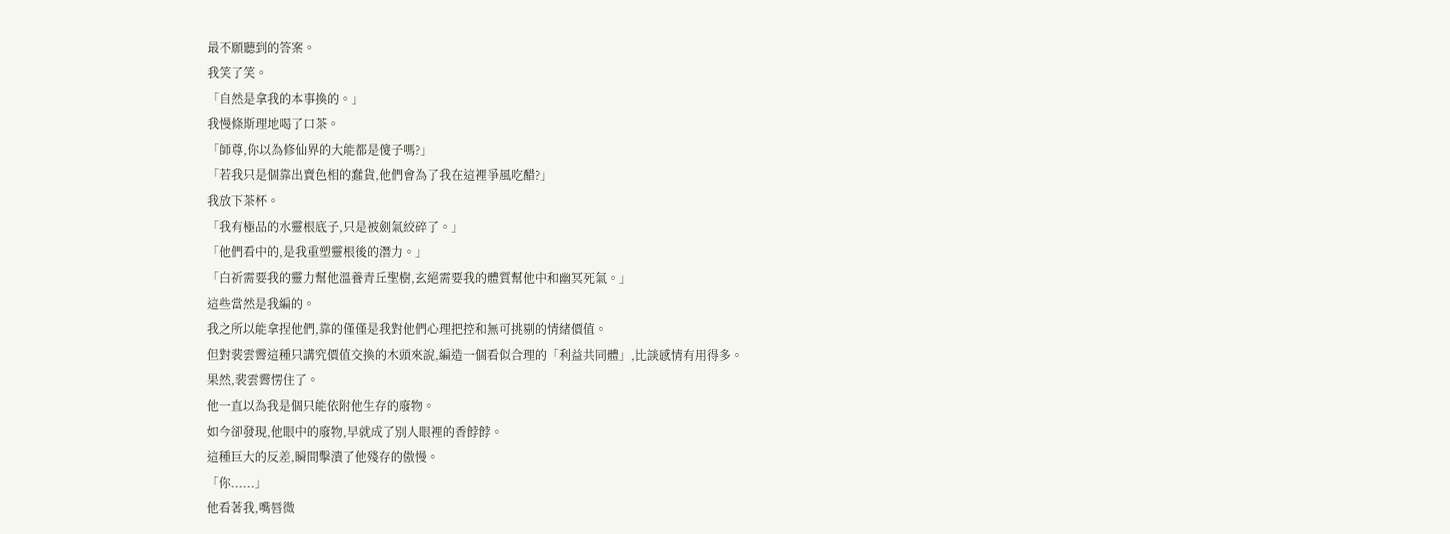最不願聽到的答案。
我笑了笑。
「自然是拿我的本事換的。」
我慢條斯理地喝了口茶。
「師尊,你以為修仙界的大能都是傻子嗎?」
「若我只是個靠出賣色相的蠢貨,他們會為了我在這裡爭風吃醋?」
我放下茶杯。
「我有極品的水靈根底子,只是被劍氣絞碎了。」
「他們看中的,是我重塑靈根後的潛力。」
「白祈需要我的靈力幫他溫養青丘聖樹,玄絕需要我的體質幫他中和幽冥死氣。」
這些當然是我編的。
我之所以能拿捏他們,靠的僅僅是我對他們心理把控和無可挑剔的情緒價值。
但對裴雲霽這種只講究價值交換的木頭來說,編造一個看似合理的「利益共同體」,比談感情有用得多。
果然,裴雲霽愣住了。
他一直以為我是個只能依附他生存的廢物。
如今卻發現,他眼中的廢物,早就成了別人眼裡的香餑餑。
這種巨大的反差,瞬間擊潰了他殘存的傲慢。
「你......」
他看著我,嘴唇微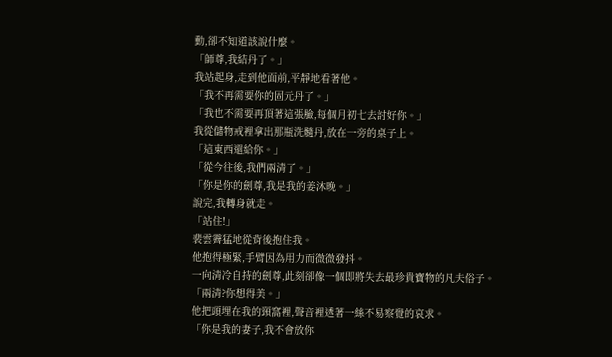動,卻不知道該說什麼。
「師尊,我結丹了。」
我站起身,走到他面前,平靜地看著他。
「我不再需要你的固元丹了。」
「我也不需要再頂著這張臉,每個月初七去討好你。」
我從儲物戒裡拿出那瓶洗髓丹,放在一旁的桌子上。
「這東西還給你。」
「從今往後,我們兩清了。」
「你是你的劍尊,我是我的姜沐晚。」
說完,我轉身就走。
「站住!」
裴雲霽猛地從背後抱住我。
他抱得極緊,手臂因為用力而微微發抖。
一向清冷自持的劍尊,此刻卻像一個即將失去最珍貴寶物的凡夫俗子。
「兩清?你想得美。」
他把頭埋在我的頸窩裡,聲音裡透著一絲不易察覺的哀求。
「你是我的妻子,我不會放你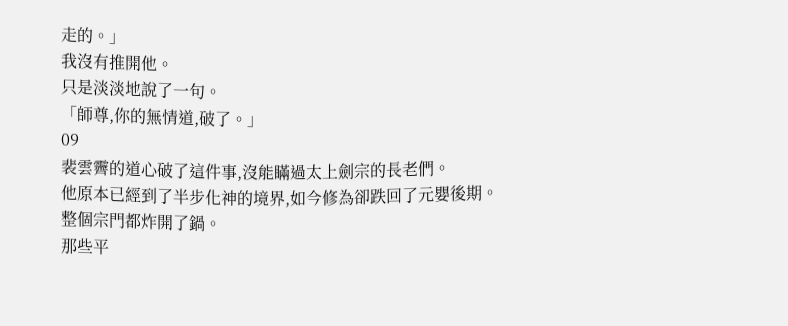走的。」
我沒有推開他。
只是淡淡地說了一句。
「師尊,你的無情道,破了。」
09
裴雲霽的道心破了這件事,沒能瞞過太上劍宗的長老們。
他原本已經到了半步化神的境界,如今修為卻跌回了元嬰後期。
整個宗門都炸開了鍋。
那些平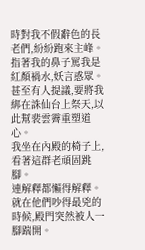時對我不假辭色的長老們,紛紛跑來主峰。
指著我的鼻子罵我是紅顏禍水,妖言惑眾。
甚至有人提議,要將我綁在誅仙台上祭天,以此幫裴雲霽重塑道心。
我坐在內殿的椅子上,看著這群老頑固跳腳。
連解釋都懶得解釋。
就在他們吵得最兇的時候,殿門突然被人一腳踹開。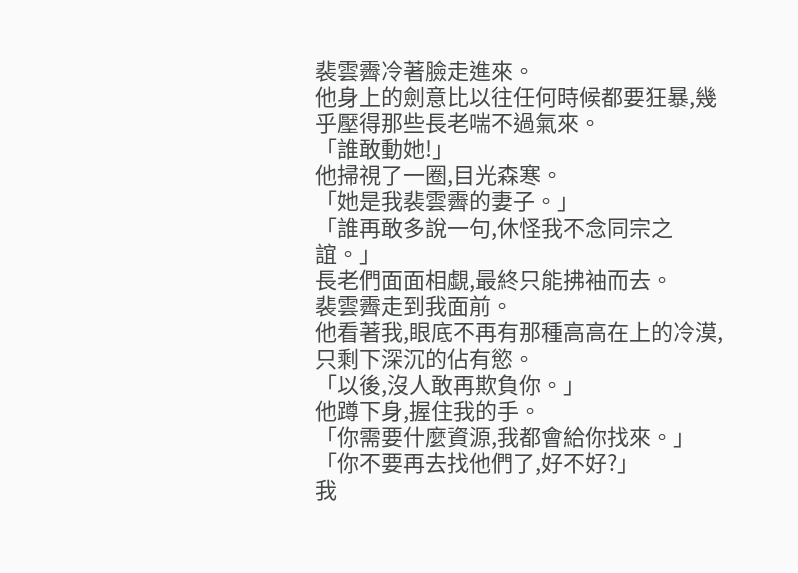裴雲霽冷著臉走進來。
他身上的劍意比以往任何時候都要狂暴,幾乎壓得那些長老喘不過氣來。
「誰敢動她!」
他掃視了一圈,目光森寒。
「她是我裴雲霽的妻子。」
「誰再敢多說一句,休怪我不念同宗之誼。」
長老們面面相覷,最終只能拂袖而去。
裴雲霽走到我面前。
他看著我,眼底不再有那種高高在上的冷漠,只剩下深沉的佔有慾。
「以後,沒人敢再欺負你。」
他蹲下身,握住我的手。
「你需要什麼資源,我都會給你找來。」
「你不要再去找他們了,好不好?」
我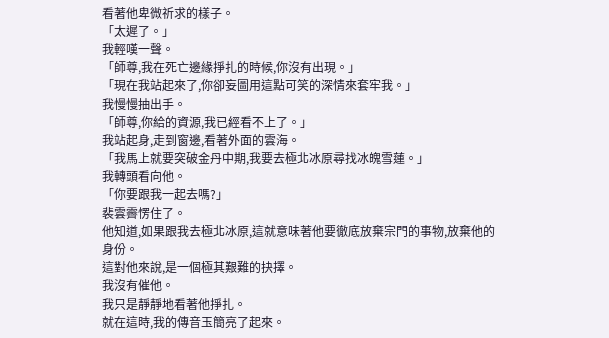看著他卑微祈求的樣子。
「太遲了。」
我輕嘆一聲。
「師尊,我在死亡邊緣掙扎的時候,你沒有出現。」
「現在我站起來了,你卻妄圖用這點可笑的深情來套牢我。」
我慢慢抽出手。
「師尊,你給的資源,我已經看不上了。」
我站起身,走到窗邊,看著外面的雲海。
「我馬上就要突破金丹中期,我要去極北冰原尋找冰魄雪蓮。」
我轉頭看向他。
「你要跟我一起去嗎?」
裴雲霽愣住了。
他知道,如果跟我去極北冰原,這就意味著他要徹底放棄宗門的事物,放棄他的身份。
這對他來說,是一個極其艱難的抉擇。
我沒有催他。
我只是靜靜地看著他掙扎。
就在這時,我的傳音玉簡亮了起來。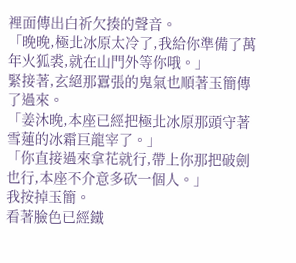裡面傳出白祈欠揍的聲音。
「晚晚,極北冰原太冷了,我給你準備了萬年火狐裘,就在山門外等你哦。」
緊接著,玄絕那囂張的鬼氣也順著玉簡傳了過來。
「姜沐晚,本座已經把極北冰原那頭守著雪蓮的冰霜巨龍宰了。」
「你直接過來拿花就行,帶上你那把破劍也行,本座不介意多砍一個人。」
我按掉玉簡。
看著臉色已經鐵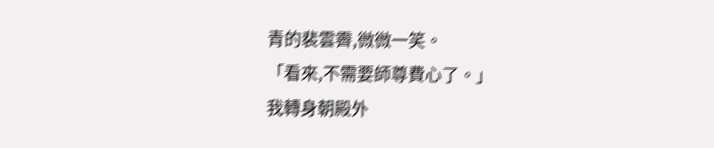青的裴雲霽,微微一笑。
「看來,不需要師尊費心了。」
我轉身朝殿外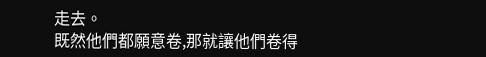走去。
既然他們都願意卷,那就讓他們卷得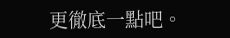更徹底一點吧。